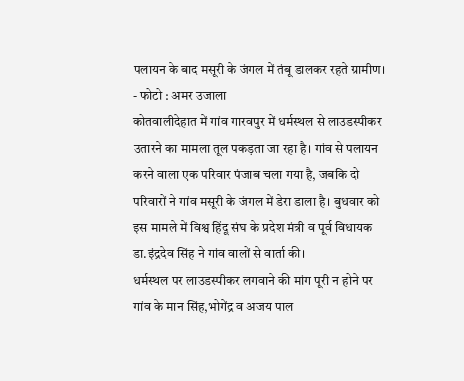पलायन के बाद मसूरी के जंगल में तंबू डालकर रहते ग्रामीण।
- फोटो : अमर उजाला
कोतवालीदेहात में गांव गारवपुर में धर्मस्थल से लाउडस्पीकर उतारने का मामला तूल पकड़ता जा रहा है। गांव से पलायन करने वाला एक परिवार पंजाब चला गया है, जबकि दो परिवारों ने गांव मसूरी के जंगल में डेरा डाला है। बुधवार को इस मामले में विश्व हिंदू संघ के प्रदेश मंत्री व पूर्व विधायक डा.इंद्रदेव सिंह ने गांव वालों से वार्ता की।
धर्मस्थल पर लाउडस्पीकर लगवाने की मांग पूरी न होने पर गांव के मान सिंह,भोगेंद्र व अजय पाल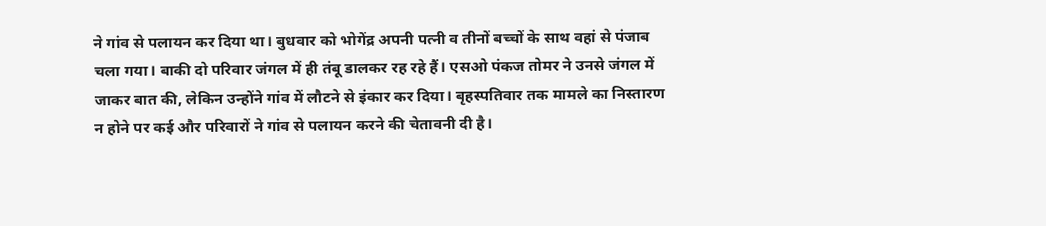ने गांव से पलायन कर दिया था। बुधवार को भोगेंद्र अपनी पत्नी व तीनों बच्चों के साथ वहां से पंजाब चला गया। बाकी दो परिवार जंगल में ही तंबू डालकर रह रहे हैं। एसओ पंकज तोमर ने उनसे जंगल में जाकर बात की, लेकिन उन्होंने गांव में लौटने से इंकार कर दिया। बृहस्पतिवार तक मामले का निस्तारण न होने पर कई और परिवारों ने गांव से पलायन करने की चेतावनी दी है।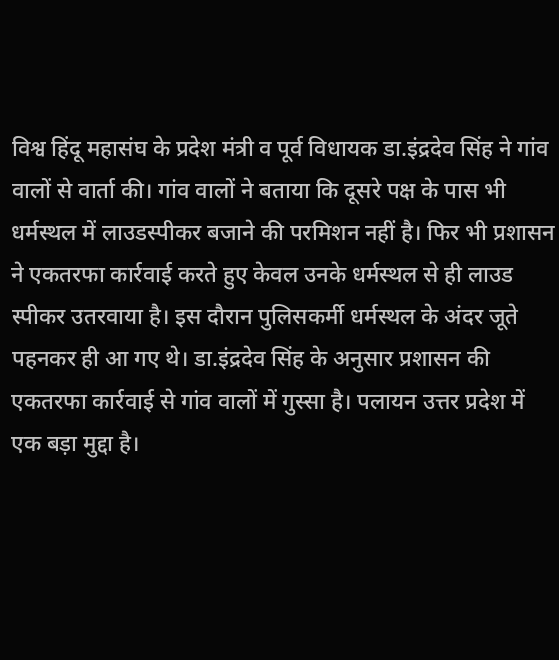विश्व हिंदू महासंघ के प्रदेश मंत्री व पूर्व विधायक डा.इंद्रदेव सिंह ने गांव वालों से वार्ता की। गांव वालों ने बताया कि दूसरे पक्ष के पास भी धर्मस्थल में लाउडस्पीकर बजाने की परमिशन नहीं है। फिर भी प्रशासन ने एकतरफा कार्रवाई करते हुए केवल उनके धर्मस्थल से ही लाउड स्पीकर उतरवाया है। इस दौरान पुलिसकर्मी धर्मस्थल के अंदर जूते पहनकर ही आ गए थे। डा.इंद्रदेव सिंह के अनुसार प्रशासन की एकतरफा कार्रवाई से गांव वालों में गुस्सा है। पलायन उत्तर प्रदेश में एक बड़ा मुद्दा है।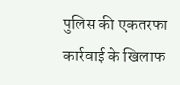पुलिस की एकतरफा कार्रवाई के खिलाफ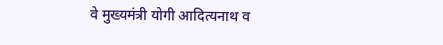वे मुख्यमंत्री योगी आदित्यनाथ व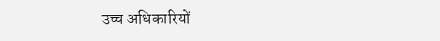उच्च अधिकारियों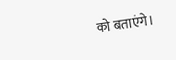को बताएंगे।